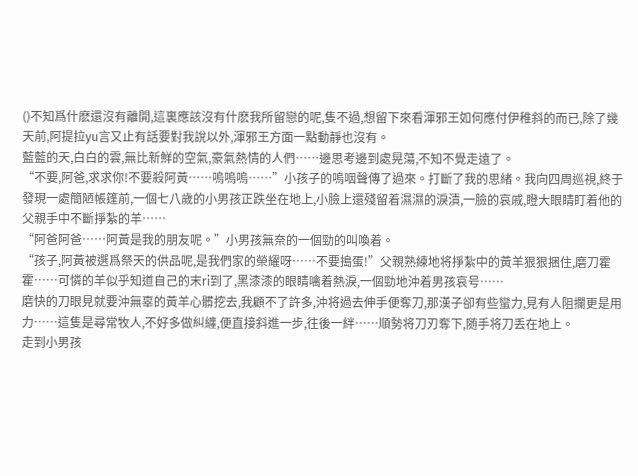()不知爲什麽還沒有離開,這裏應該沒有什麽我所留戀的呢,隻不過,想留下來看渾邪王如何應付伊稚斜的而已,除了幾天前,阿提拉yu言又止有話要對我說以外,渾邪王方面一點動靜也沒有。
藍藍的天,白白的雲,無比新鮮的空氣,豪氣熱情的人們……邊思考邊到處晃蕩,不知不覺走遠了。
“不要,阿爸,求求你!不要殺阿黃……嗚嗚嗚……”小孩子的嗚咽聲傳了過來。打斷了我的思緒。我向四周巡視,終于發現一處簡陋帳篷前,一個七八歲的小男孩正跌坐在地上,小臉上還殘留着濕濕的淚漬,一臉的哀戚,瞪大眼睛盯着他的父親手中不斷掙紮的羊……
“阿爸阿爸……阿黃是我的朋友呢。”小男孩無奈的一個勁的叫喚着。
“孩子,阿黃被選爲祭天的供品呢,是我們家的榮耀呀……不要搗蛋!”父親熟練地将掙紮中的黃羊狠狠捆住,磨刀霍霍……可憐的羊似乎知道自己的末ri到了,黑漆漆的眼睛噙着熱淚,一個勁地沖着男孩哀号……
磨快的刀眼見就要沖無辜的黃羊心髒挖去,我顧不了許多,沖将過去伸手便奪刀,那漢子卻有些蠻力,見有人阻攔更是用力……這隻是尋常牧人,不好多做糾纏,便直接斜進一步,往後一絆……順勢将刀刃奪下,随手将刀丢在地上。
走到小男孩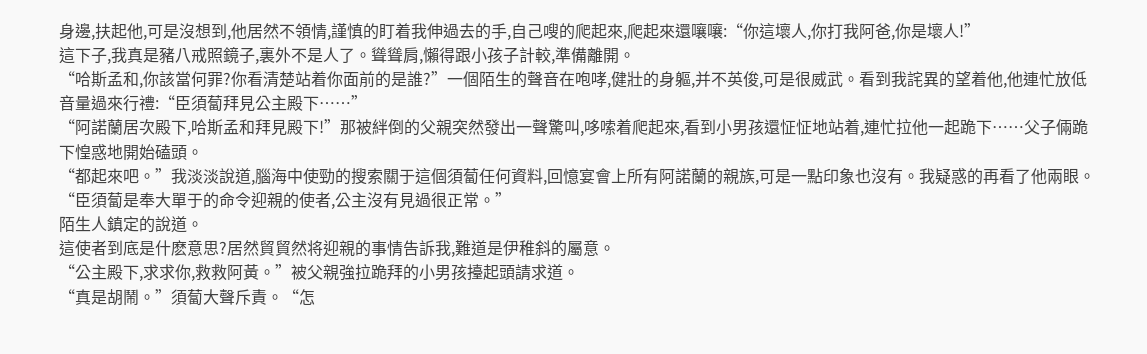身邊,扶起他,可是沒想到,他居然不領情,謹慎的盯着我伸過去的手,自己嗖的爬起來,爬起來還嚷嚷:“你這壞人,你打我阿爸,你是壞人!”
這下子,我真是豬八戒照鏡子,裏外不是人了。聳聳肩,懶得跟小孩子計較,準備離開。
“哈斯孟和,你該當何罪?你看清楚站着你面前的是誰?”一個陌生的聲音在咆哮,健壯的身軀,并不英俊,可是很威武。看到我詫異的望着他,他連忙放低音量過來行禮:“臣須蔔拜見公主殿下……”
“阿諾蘭居次殿下,哈斯孟和拜見殿下!”那被絆倒的父親突然發出一聲驚叫,哆嗦着爬起來,看到小男孩還怔怔地站着,連忙拉他一起跪下……父子倆跪下惶惑地開始磕頭。
“都起來吧。”我淡淡說道,腦海中使勁的搜索關于這個須蔔任何資料,回憶宴會上所有阿諾蘭的親族,可是一點印象也沒有。我疑惑的再看了他兩眼。
“臣須蔔是奉大單于的命令迎親的使者,公主沒有見過很正常。”
陌生人鎮定的說道。
這使者到底是什麽意思?居然貿貿然将迎親的事情告訴我,難道是伊稚斜的屬意。
“公主殿下,求求你,救救阿黃。”被父親強拉跪拜的小男孩擡起頭請求道。
“真是胡鬧。”須蔔大聲斥責。“怎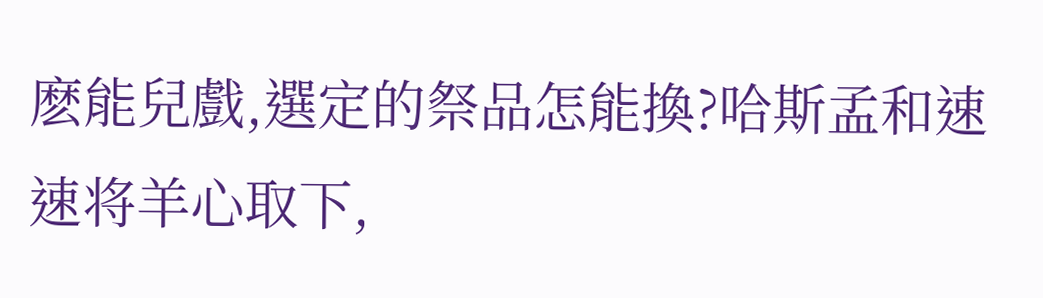麽能兒戲,選定的祭品怎能換?哈斯孟和速速将羊心取下,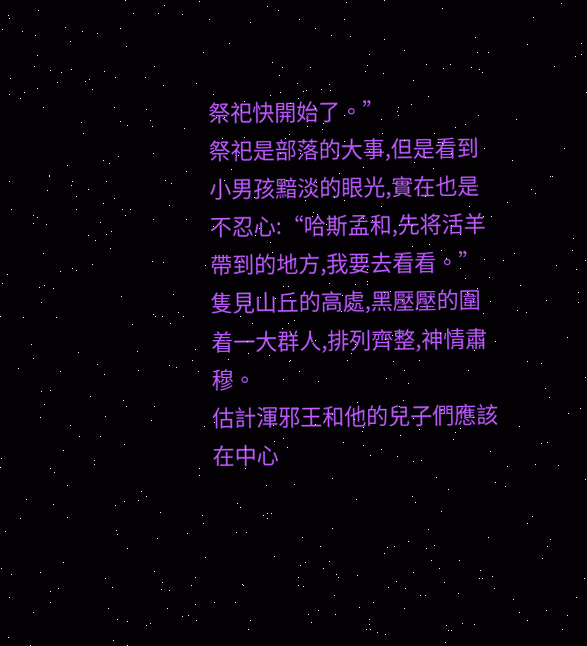祭祀快開始了。”
祭祀是部落的大事,但是看到小男孩黯淡的眼光,實在也是不忍心:“哈斯孟和,先将活羊帶到的地方,我要去看看。”
隻見山丘的高處,黑壓壓的圍着一大群人,排列齊整,神情肅穆。
估計渾邪王和他的兒子們應該在中心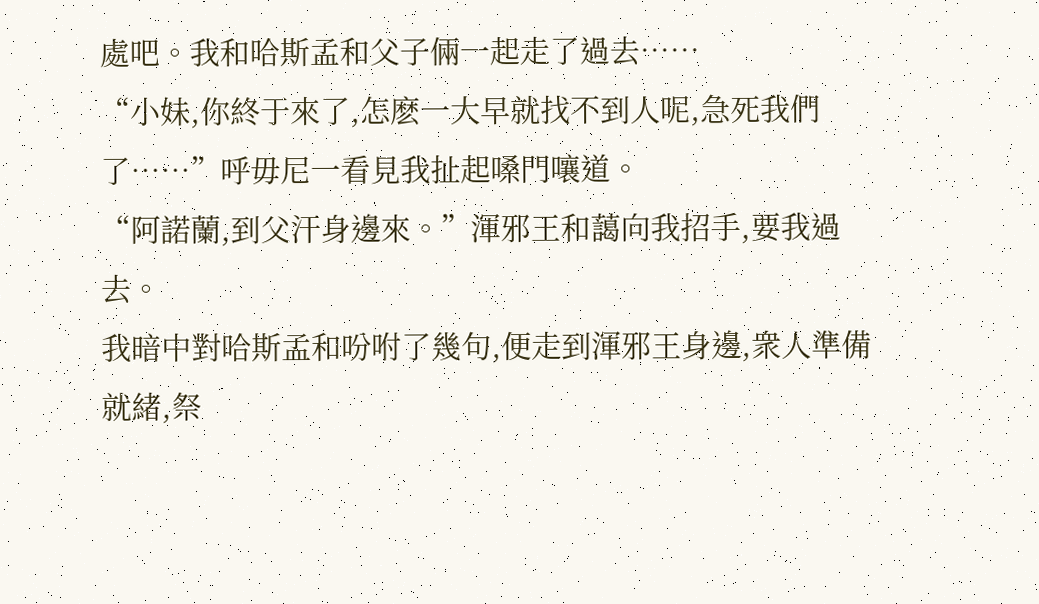處吧。我和哈斯孟和父子倆一起走了過去……
“小妹,你終于來了,怎麽一大早就找不到人呢,急死我們了……”呼毋尼一看見我扯起嗓門嚷道。
“阿諾蘭,到父汗身邊來。”渾邪王和藹向我招手,要我過去。
我暗中對哈斯孟和吩咐了幾句,便走到渾邪王身邊,衆人準備就緒,祭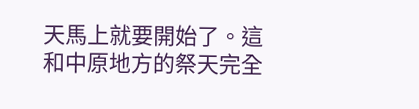天馬上就要開始了。這和中原地方的祭天完全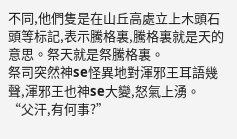不同,他們隻是在山丘高處立上木頭石頭等标記,表示騰格裏,騰格裏就是天的意思。祭天就是祭騰格裏。
祭司突然神se怪異地對渾邪王耳語幾聲,渾邪王也神se大變,怒氣上湧。
“父汗,有何事?”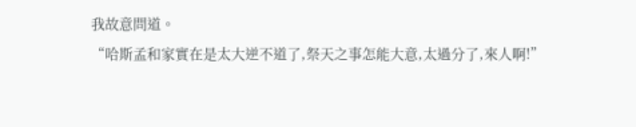我故意問道。
“哈斯孟和家實在是太大逆不道了,祭天之事怎能大意,太過分了,來人啊!”